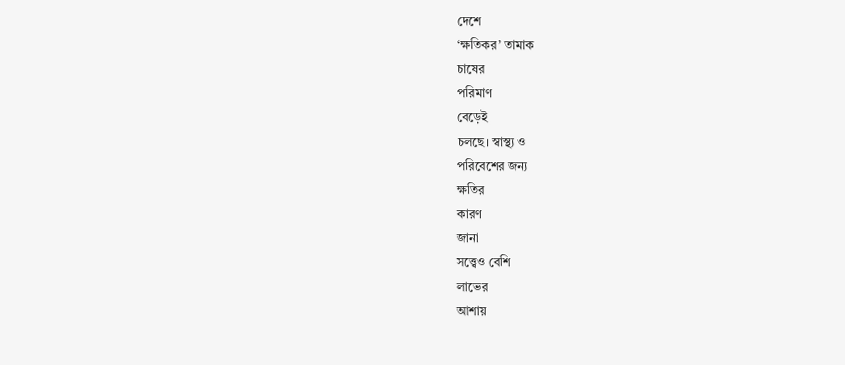দেশে
‘ক্ষতিকর’ তামাক
চাষের
পরিমাণ
বেড়েই
চলছে। স্বাস্থ্য ও
পরিবেশের জন্য
ক্ষতির
কারণ
জানা
সত্ত্বেও বেশি
লাভের
আশায়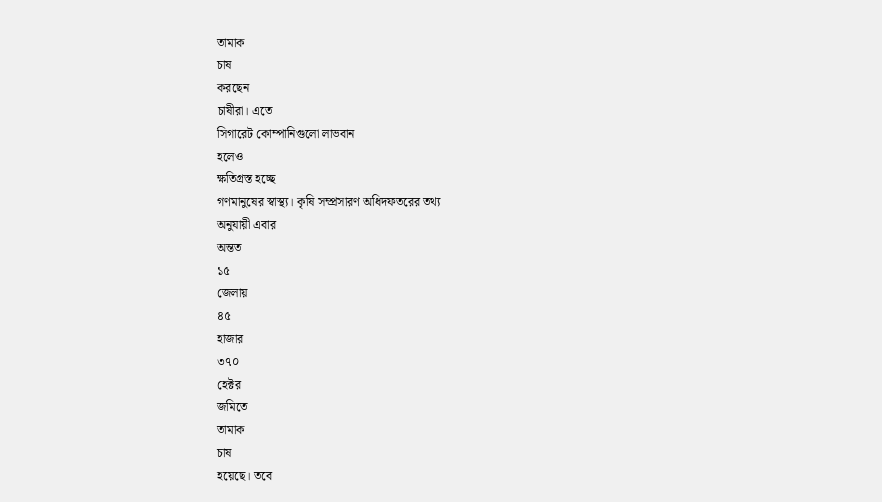তামাক
চাষ
করছেন
চাষীরা। এতে
সিগারেট কোম্পানিগুলো লাভবান
হলেও
ক্ষতিগ্রস্ত হচ্ছে
গণমানুষের স্বাস্থ্য। কৃষি সম্প্রসারণ অধিদফতরের তথ্য
অনুযায়ী এবার
অন্তত
১৫
জেলায়
৪৫
হাজার
৩৭০
হেক্টর
জমিতে
তামাক
চাষ
হয়েছে। তবে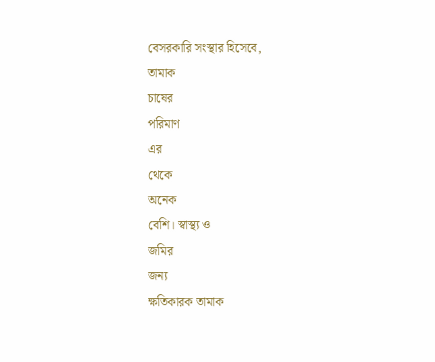বেসরকারি সংস্থার হিসেবে,
তামাক
চাষের
পরিমাণ
এর
থেকে
অনেক
বেশি। স্বাস্থ্য ও
জমির
জন্য
ক্ষতিকারক তামাক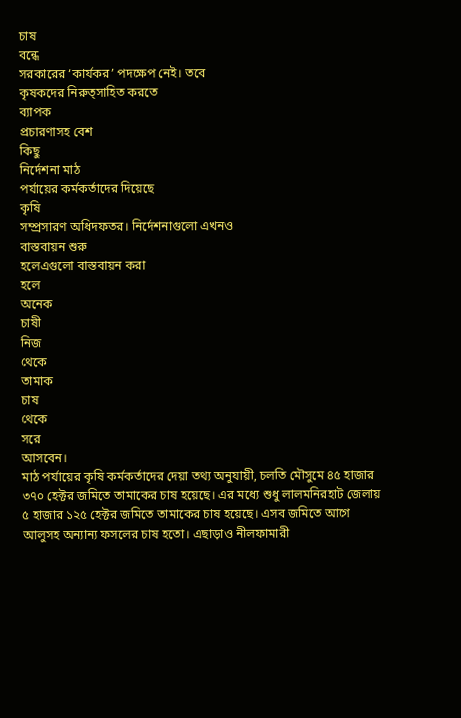চাষ
বন্ধে
সরকারের ‘কার্যকর’ পদক্ষেপ নেই। তবে
কৃষকদের নিরুত্সাহিত করতে
ব্যাপক
প্রচারণাসহ বেশ
কিছু
নির্দেশনা মাঠ
পর্যায়ের কর্মকর্তাদের দিয়েছে
কৃষি
সম্প্রসারণ অধিদফতর। নির্দেশনাগুলো এখনও
বাস্তবায়ন শুরু
হলেএগুলো বাস্তবায়ন করা
হলে
অনেক
চাষী
নিজ
থেকে
তামাক
চাষ
থেকে
সরে
আসবেন।
মাঠ পর্যায়ের কৃষি কর্মকর্তাদের দেয়া তথ্য অনুযায়ী, চলতি মৌসুমে ৪৫ হাজার ৩৭০ হেক্টর জমিতে তামাকের চাষ হয়েছে। এর মধ্যে শুধু লালমনিরহাট জেলায় ৫ হাজার ১২৫ হেক্টর জমিতে তামাকের চাষ হয়েছে। এসব জমিতে আগে আলুসহ অন্যান্য ফসলের চাষ হতো। এছাড়াও নীলফামারী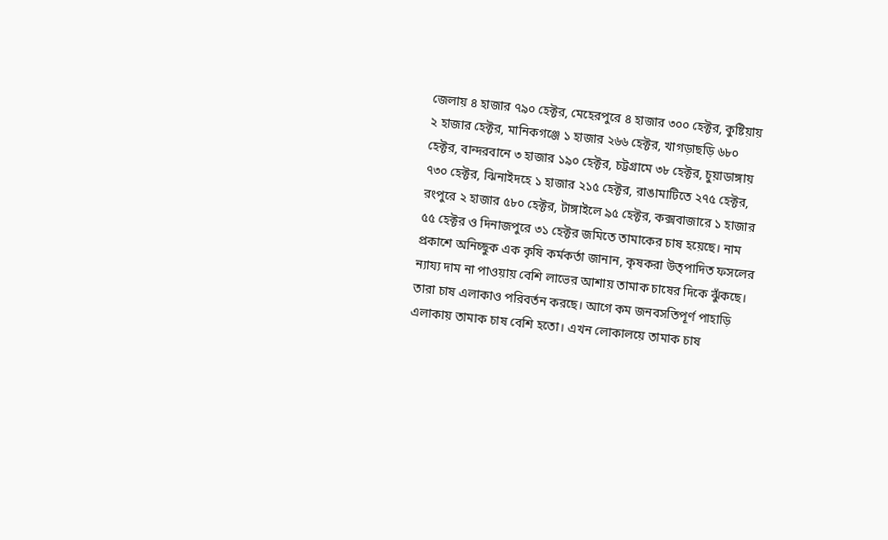জেলায় ৪ হাজার ৭৯০ হেক্টর, মেহেরপুরে ৪ হাজার ৩০০ হেক্টর, কুষ্টিয়ায় ২ হাজার হেক্টর, মানিকগঞ্জে ১ হাজার ২৬৬ হেক্টর, খাগড়াছড়ি ৬৮০ হেক্টর, বান্দরবানে ৩ হাজার ১৯০ হেক্টর, চট্টগ্রামে ৩৮ হেক্টর, চুয়াডাঙ্গায় ৭৩০ হেক্টর, ঝিনাইদহে ১ হাজার ২১৫ হেক্টর, রাঙামাটিতে ২৭৫ হেক্টর, রংপুরে ২ হাজার ৫৮০ হেক্টর, টাঙ্গাইলে ৯৫ হেক্টর, কক্সবাজারে ১ হাজার ৫৫ হেক্টর ও দিনাজপুরে ৩১ হেক্টর জমিতে তামাকের চাষ হয়েছে। নাম প্রকাশে অনিচ্ছুক এক কৃষি কর্মকর্তা জানান, কৃষকরা উত্পাদিত ফসলের ন্যায্য দাম না পাওয়ায় বেশি লাভের আশায় তামাক চাষের দিকে ঝুঁকছে। তারা চাষ এলাকাও পরিবর্তন করছে। আগে কম জনবসতিপূর্ণ পাহাড়ি এলাকায় তামাক চাষ বেশি হতো। এখন লোকালয়ে তামাক চাষ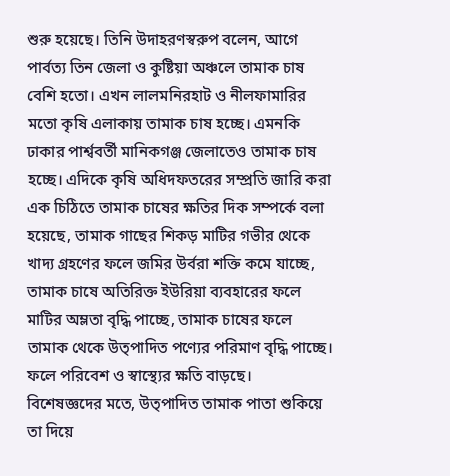শুরু হয়েছে। তিনি উদাহরণস্বরুপ বলেন, আগে পার্বত্য তিন জেলা ও কুষ্টিয়া অঞ্চলে তামাক চাষ বেশি হতো। এখন লালমনিরহাট ও নীলফামারির মতো কৃষি এলাকায় তামাক চাষ হচ্ছে। এমনকি ঢাকার পার্শ্ববর্তী মানিকগঞ্জ জেলাতেও তামাক চাষ হচ্ছে। এদিকে কৃষি অধিদফতরের সম্প্রতি জারি করা এক চিঠিতে তামাক চাষের ক্ষতির দিক সম্পর্কে বলা হয়েছে, তামাক গাছের শিকড় মাটির গভীর থেকে খাদ্য গ্রহণের ফলে জমির উর্বরা শক্তি কমে যাচ্ছে, তামাক চাষে অতিরিক্ত ইউরিয়া ব্যবহারের ফলে মাটির অম্লতা বৃদ্ধি পাচ্ছে, তামাক চাষের ফলে তামাক থেকে উত্পাদিত পণ্যের পরিমাণ বৃদ্ধি পাচ্ছে। ফলে পরিবেশ ও স্বাস্থ্যের ক্ষতি বাড়ছে।
বিশেষজ্ঞদের মতে, উত্পাদিত তামাক পাতা শুকিয়ে তা দিয়ে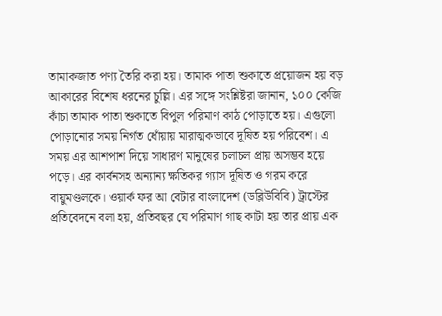তামাকজাত পণ্য তৈরি করা হয়। তামাক পাতা শুকাতে প্রয়োজন হয় বড় আকারের বিশেষ ধরনের চুল্লি। এর সঙ্গে সংশ্লিষ্টরা জানান, ১০০ কেজি কাঁচা তামাক পাতা শুকাতে বিপুল পরিমাণ কাঠ পোড়াতে হয়। এগুলো পোড়ানোর সময় নির্গত ধোঁয়ায় মারাত্মকভাবে দূষিত হয় পরিবেশ। এ সময় এর আশপাশ দিয়ে সাধারণ মানুষের চলাচল প্রায় অসম্ভব হয়ে পড়ে। এর কার্বনসহ অন্যান্য ক্ষতিকর গ্যাস দূষিত ও গরম করে বায়ুমণ্ডলকে। ওয়ার্ক ফর আ বেটার বাংলাদেশ (ডব্লিউবিবি) ট্রাস্টের প্রতিবেদনে বলা হয়, প্রতিবছর যে পরিমাণ গাছ কাটা হয় তার প্রায় এক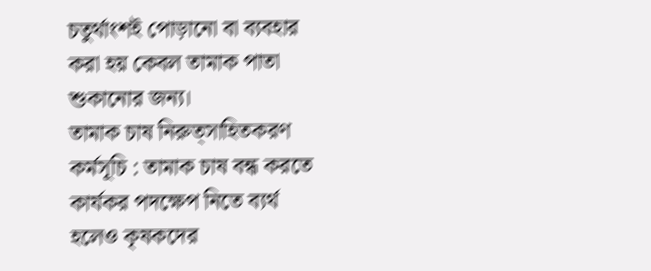চতুর্থাংশই পোড়ানো বা ব্যবহার করা হয় কেবল তামাক পাতা শুকানোর জন্য।
তামাক চাষ নিরুত্সাহিতকরণ কর্মসূচি : তামাক চাষ বন্ধ করতে কার্যকর পদক্ষেপ নিতে ব্যর্থ হলেও কৃষকদের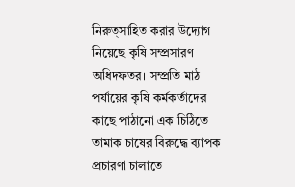নিরুত্সাহিত করার উদ্যোগ নিয়েছে কৃষি সম্প্রসারণ অধিদফতর। সম্প্রতি মাঠ পর্যায়ের কৃষি কর্মকর্তাদের কাছে পাঠানো এক চিঠিতে তামাক চাষের বিরুদ্ধে ব্যাপক প্রচারণা চালাতে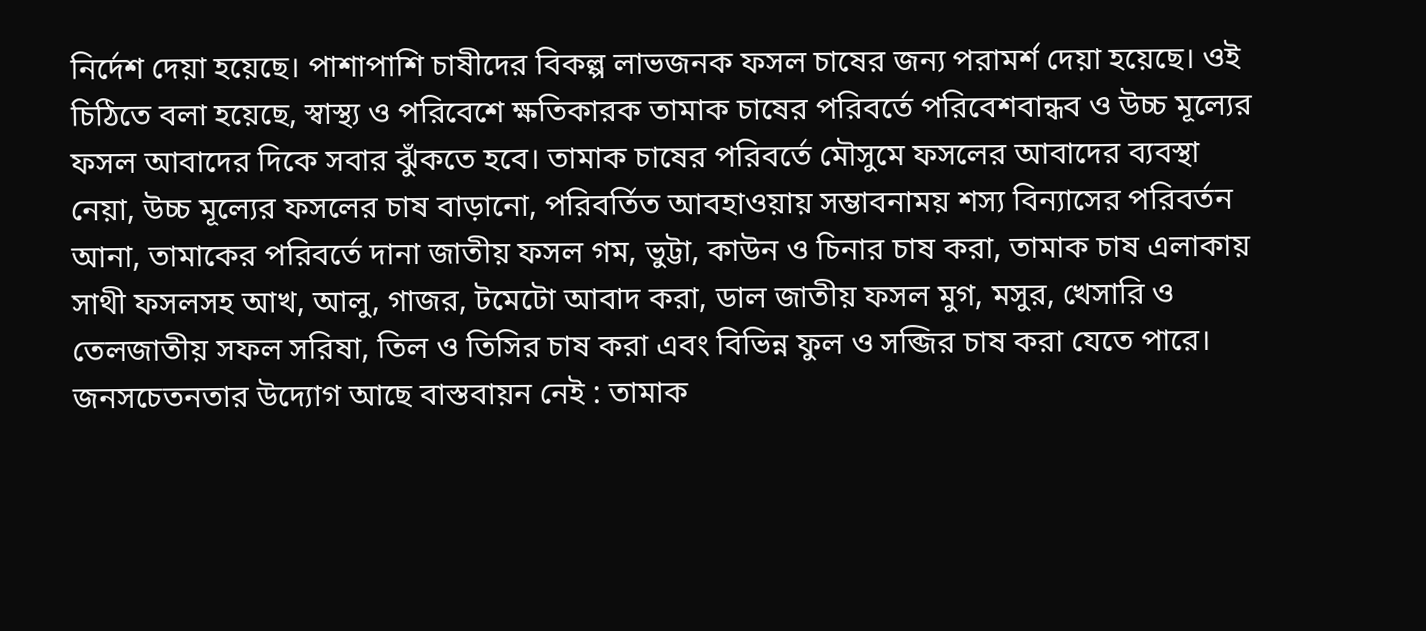নির্দেশ দেয়া হয়েছে। পাশাপাশি চাষীদের বিকল্প লাভজনক ফসল চাষের জন্য পরামর্শ দেয়া হয়েছে। ওই চিঠিতে বলা হয়েছে, স্বাস্থ্য ও পরিবেশে ক্ষতিকারক তামাক চাষের পরিবর্তে পরিবেশবান্ধব ও উচ্চ মূল্যের ফসল আবাদের দিকে সবার ঝুঁকতে হবে। তামাক চাষের পরিবর্তে মৌসুমে ফসলের আবাদের ব্যবস্থা নেয়া, উচ্চ মূল্যের ফসলের চাষ বাড়ানো, পরিবর্তিত আবহাওয়ায় সম্ভাবনাময় শস্য বিন্যাসের পরিবর্তন আনা, তামাকের পরিবর্তে দানা জাতীয় ফসল গম, ভুট্টা, কাউন ও চিনার চাষ করা, তামাক চাষ এলাকায় সাথী ফসলসহ আখ, আলু, গাজর, টমেটো আবাদ করা, ডাল জাতীয় ফসল মুগ, মসুর, খেসারি ও তেলজাতীয় সফল সরিষা, তিল ও তিসির চাষ করা এবং বিভিন্ন ফুল ও সব্জির চাষ করা যেতে পারে।
জনসচেতনতার উদ্যোগ আছে বাস্তবায়ন নেই : তামাক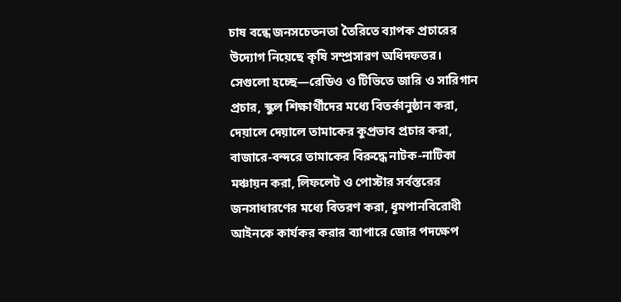চাষ বন্ধে জনসচেতনতা তৈরিতে ব্যাপক প্রচারের উদ্যোগ নিয়েছে কৃষি সম্প্রসারণ অধিদফতর। সেগুলো হচ্ছে—রেডিও ও টিভিতে জারি ও সারিগান প্রচার, স্কুল শিক্ষার্থীদের মধ্যে বিতর্কানুষ্ঠান করা, দেয়ালে দেয়ালে তামাকের কুপ্রভাব প্রচার করা, বাজারে-বন্দরে তামাকের বিরুদ্ধে নাটক-নাটিকা মঞ্চায়ন করা, লিফলেট ও পোস্টার সর্বস্তরের জনসাধারণের মধ্যে বিতরণ করা, ধূমপানবিরোধী আইনকে কার্যকর করার ব্যাপারে জোর পদক্ষেপ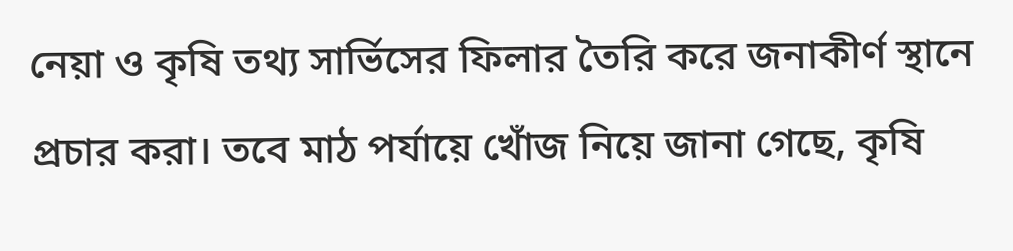নেয়া ও কৃষি তথ্য সার্ভিসের ফিলার তৈরি করে জনাকীর্ণ স্থানে প্রচার করা। তবে মাঠ পর্যায়ে খোঁজ নিয়ে জানা গেছে, কৃষি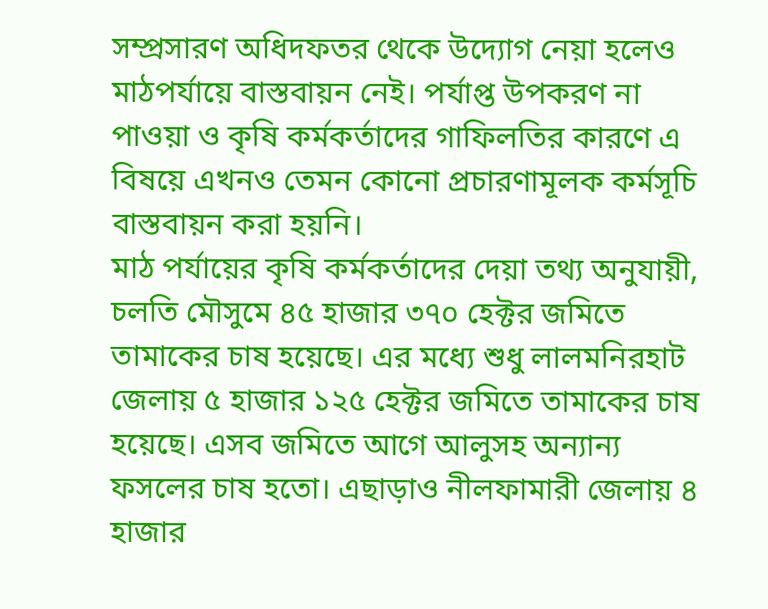সম্প্রসারণ অধিদফতর থেকে উদ্যোগ নেয়া হলেও মাঠপর্যায়ে বাস্তবায়ন নেই। পর্যাপ্ত উপকরণ না পাওয়া ও কৃষি কর্মকর্তাদের গাফিলতির কারণে এ বিষয়ে এখনও তেমন কোনো প্রচারণামূলক কর্মসূচি বাস্তবায়ন করা হয়নি।
মাঠ পর্যায়ের কৃষি কর্মকর্তাদের দেয়া তথ্য অনুযায়ী, চলতি মৌসুমে ৪৫ হাজার ৩৭০ হেক্টর জমিতে তামাকের চাষ হয়েছে। এর মধ্যে শুধু লালমনিরহাট জেলায় ৫ হাজার ১২৫ হেক্টর জমিতে তামাকের চাষ হয়েছে। এসব জমিতে আগে আলুসহ অন্যান্য ফসলের চাষ হতো। এছাড়াও নীলফামারী জেলায় ৪ হাজার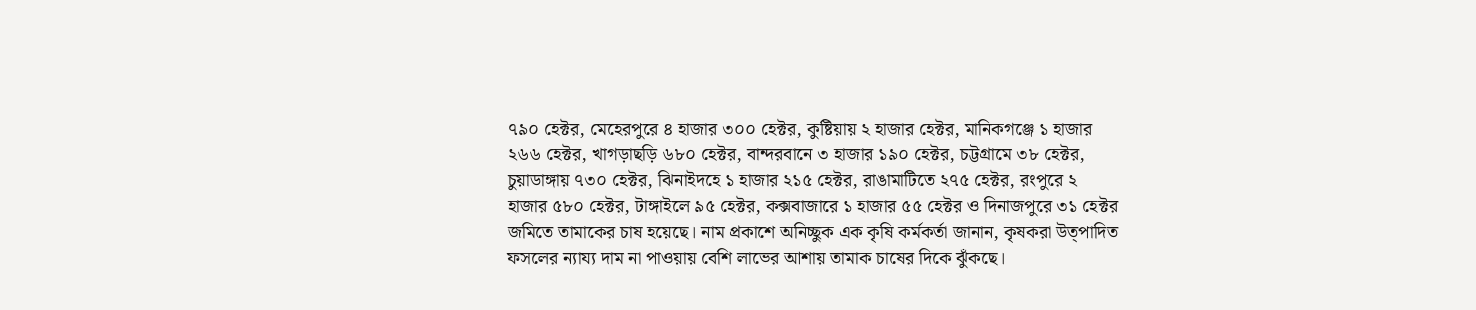৭৯০ হেক্টর, মেহেরপুরে ৪ হাজার ৩০০ হেক্টর, কুষ্টিয়ায় ২ হাজার হেক্টর, মানিকগঞ্জে ১ হাজার ২৬৬ হেক্টর, খাগড়াছড়ি ৬৮০ হেক্টর, বান্দরবানে ৩ হাজার ১৯০ হেক্টর, চট্টগ্রামে ৩৮ হেক্টর, চুয়াডাঙ্গায় ৭৩০ হেক্টর, ঝিনাইদহে ১ হাজার ২১৫ হেক্টর, রাঙামাটিতে ২৭৫ হেক্টর, রংপুরে ২ হাজার ৫৮০ হেক্টর, টাঙ্গাইলে ৯৫ হেক্টর, কক্সবাজারে ১ হাজার ৫৫ হেক্টর ও দিনাজপুরে ৩১ হেক্টর জমিতে তামাকের চাষ হয়েছে। নাম প্রকাশে অনিচ্ছুক এক কৃষি কর্মকর্তা জানান, কৃষকরা উত্পাদিত ফসলের ন্যায্য দাম না পাওয়ায় বেশি লাভের আশায় তামাক চাষের দিকে ঝুঁকছে।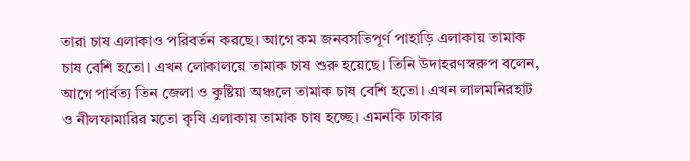তারা চাষ এলাকাও পরিবর্তন করছে। আগে কম জনবসতিপূর্ণ পাহাড়ি এলাকায় তামাক চাষ বেশি হতো। এখন লোকালয়ে তামাক চাষ শুরু হয়েছে। তিনি উদাহরণস্বরুপ বলেন, আগে পার্বত্য তিন জেলা ও কুষ্টিয়া অঞ্চলে তামাক চাষ বেশি হতো। এখন লালমনিরহাট ও নীলফামারির মতো কৃষি এলাকায় তামাক চাষ হচ্ছে। এমনকি ঢাকার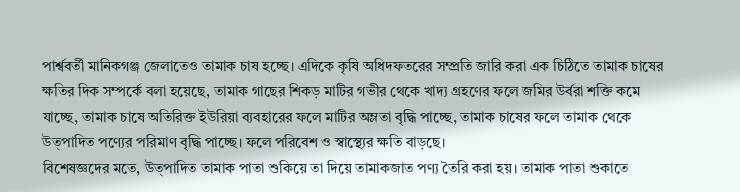পার্শ্ববর্তী মানিকগঞ্জ জেলাতেও তামাক চাষ হচ্ছে। এদিকে কৃষি অধিদফতরের সম্প্রতি জারি করা এক চিঠিতে তামাক চাষের ক্ষতির দিক সম্পর্কে বলা হয়েছে, তামাক গাছের শিকড় মাটির গভীর থেকে খাদ্য গ্রহণের ফলে জমির উর্বরা শক্তি কমে যাচ্ছে, তামাক চাষে অতিরিক্ত ইউরিয়া ব্যবহারের ফলে মাটির অম্লতা বৃদ্ধি পাচ্ছে, তামাক চাষের ফলে তামাক থেকে উত্পাদিত পণ্যের পরিমাণ বৃদ্ধি পাচ্ছে। ফলে পরিবেশ ও স্বাস্থ্যের ক্ষতি বাড়ছে।
বিশেষজ্ঞদের মতে, উত্পাদিত তামাক পাতা শুকিয়ে তা দিয়ে তামাকজাত পণ্য তৈরি করা হয়। তামাক পাতা শুকাতে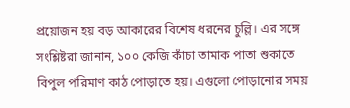প্রয়োজন হয় বড় আকারের বিশেষ ধরনের চুল্লি। এর সঙ্গে সংশ্লিষ্টরা জানান, ১০০ কেজি কাঁচা তামাক পাতা শুকাতে বিপুল পরিমাণ কাঠ পোড়াতে হয়। এগুলো পোড়ানোর সময়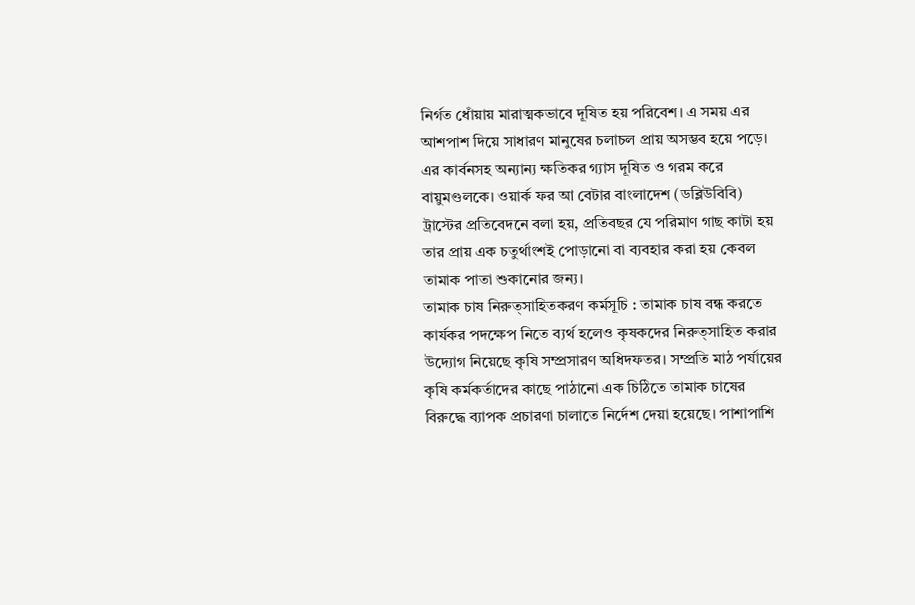নির্গত ধোঁয়ায় মারাত্মকভাবে দূষিত হয় পরিবেশ। এ সময় এর আশপাশ দিয়ে সাধারণ মানুষের চলাচল প্রায় অসম্ভব হয়ে পড়ে। এর কার্বনসহ অন্যান্য ক্ষতিকর গ্যাস দূষিত ও গরম করে বায়ুমণ্ডলকে। ওয়ার্ক ফর আ বেটার বাংলাদেশ (ডব্লিউবিবি) ট্রাস্টের প্রতিবেদনে বলা হয়, প্রতিবছর যে পরিমাণ গাছ কাটা হয় তার প্রায় এক চতুর্থাংশই পোড়ানো বা ব্যবহার করা হয় কেবল তামাক পাতা শুকানোর জন্য।
তামাক চাষ নিরুত্সাহিতকরণ কর্মসূচি : তামাক চাষ বন্ধ করতে কার্যকর পদক্ষেপ নিতে ব্যর্থ হলেও কৃষকদের নিরুত্সাহিত করার উদ্যোগ নিয়েছে কৃষি সম্প্রসারণ অধিদফতর। সম্প্রতি মাঠ পর্যায়ের কৃষি কর্মকর্তাদের কাছে পাঠানো এক চিঠিতে তামাক চাষের বিরুদ্ধে ব্যাপক প্রচারণা চালাতে নির্দেশ দেয়া হয়েছে। পাশাপাশি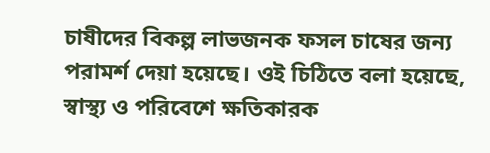চাষীদের বিকল্প লাভজনক ফসল চাষের জন্য পরামর্শ দেয়া হয়েছে। ওই চিঠিতে বলা হয়েছে, স্বাস্থ্য ও পরিবেশে ক্ষতিকারক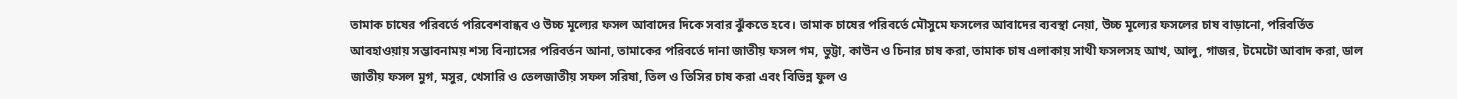তামাক চাষের পরিবর্তে পরিবেশবান্ধব ও উচ্চ মূল্যের ফসল আবাদের দিকে সবার ঝুঁকতে হবে। তামাক চাষের পরিবর্তে মৌসুমে ফসলের আবাদের ব্যবস্থা নেয়া, উচ্চ মূল্যের ফসলের চাষ বাড়ানো, পরিবর্তিত আবহাওয়ায় সম্ভাবনাময় শস্য বিন্যাসের পরিবর্তন আনা, তামাকের পরিবর্তে দানা জাতীয় ফসল গম, ভুট্টা, কাউন ও চিনার চাষ করা, তামাক চাষ এলাকায় সাথী ফসলসহ আখ, আলু, গাজর, টমেটো আবাদ করা, ডাল জাতীয় ফসল মুগ, মসুর, খেসারি ও তেলজাতীয় সফল সরিষা, তিল ও তিসির চাষ করা এবং বিভিন্ন ফুল ও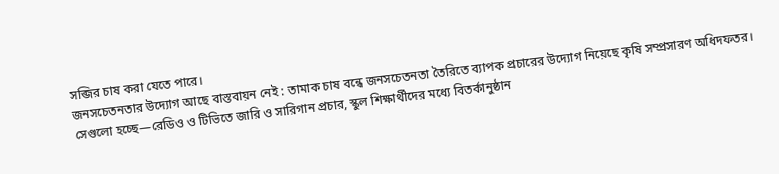সব্জির চাষ করা যেতে পারে।
জনসচেতনতার উদ্যোগ আছে বাস্তবায়ন নেই : তামাক চাষ বন্ধে জনসচেতনতা তৈরিতে ব্যাপক প্রচারের উদ্যোগ নিয়েছে কৃষি সম্প্রসারণ অধিদফতর। সেগুলো হচ্ছে—রেডিও ও টিভিতে জারি ও সারিগান প্রচার, স্কুল শিক্ষার্থীদের মধ্যে বিতর্কানুষ্ঠান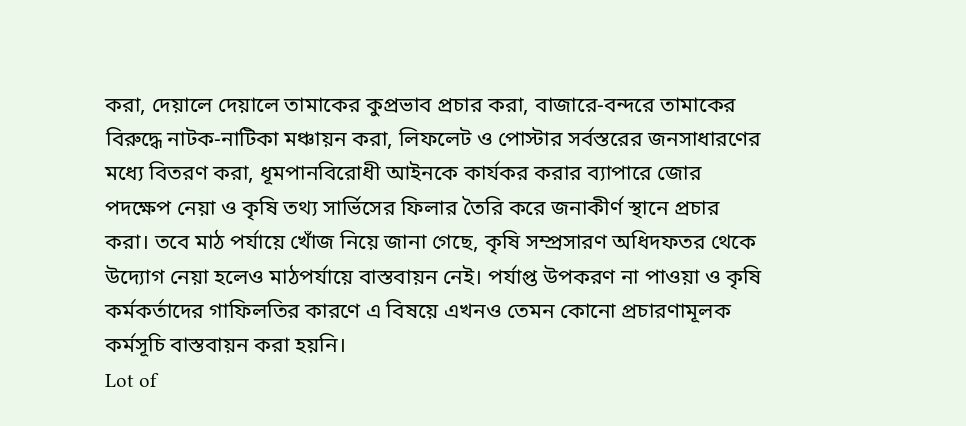করা, দেয়ালে দেয়ালে তামাকের কুপ্রভাব প্রচার করা, বাজারে-বন্দরে তামাকের বিরুদ্ধে নাটক-নাটিকা মঞ্চায়ন করা, লিফলেট ও পোস্টার সর্বস্তরের জনসাধারণের মধ্যে বিতরণ করা, ধূমপানবিরোধী আইনকে কার্যকর করার ব্যাপারে জোর পদক্ষেপ নেয়া ও কৃষি তথ্য সার্ভিসের ফিলার তৈরি করে জনাকীর্ণ স্থানে প্রচার করা। তবে মাঠ পর্যায়ে খোঁজ নিয়ে জানা গেছে, কৃষি সম্প্রসারণ অধিদফতর থেকে উদ্যোগ নেয়া হলেও মাঠপর্যায়ে বাস্তবায়ন নেই। পর্যাপ্ত উপকরণ না পাওয়া ও কৃষি কর্মকর্তাদের গাফিলতির কারণে এ বিষয়ে এখনও তেমন কোনো প্রচারণামূলক কর্মসূচি বাস্তবায়ন করা হয়নি।
Lot of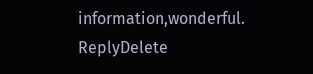information,wonderful.
ReplyDelete